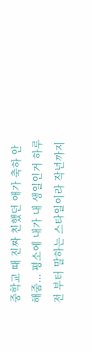중학교 때 진짜 친했던 애가 축하 안해줌... 평소에 내가 내 생일인거 하루 전 부터 말하는 스타일이라 작년까지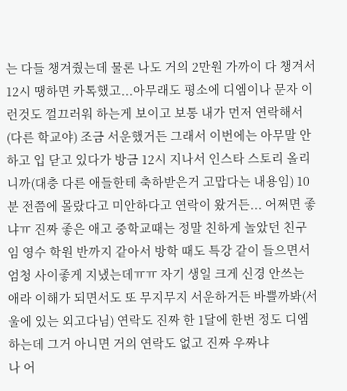는 다들 챙겨줬는데 물론 나도 거의 2만원 가까이 다 챙겨서 12시 땡하면 카톡했고...아무래도 평소에 디엠이나 문자 이런것도 껄끄러워 하는게 보이고 보통 내가 먼저 연락해서(다른 학교야) 조금 서운했거든 그래서 이번에는 아무말 안하고 입 닫고 있다가 방금 12시 지나서 인스타 스토리 올리니까(대충 다른 애들한테 축하받은거 고맙다는 내용임) 10분 전쯤에 몰랐다고 미안하다고 연락이 왔거든... 어쩌면 좋냐ㅠ 진짜 좋은 애고 중학교때는 정말 친하게 놀았던 친구임 영수 학원 반까지 같아서 방학 때도 특강 같이 들으면서 엄청 사이좋게 지냈는데ㅠㅠ 자기 생일 크게 신경 안쓰는 애라 이해가 되면서도 또 무지무지 서운하거든 바쁠까봐(서울에 있는 외고다님) 연락도 진짜 한 1달에 한번 정도 디엠하는데 그거 아니면 거의 연락도 없고 진짜 우짜냐
나 어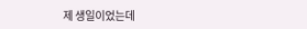제 생일이었는데